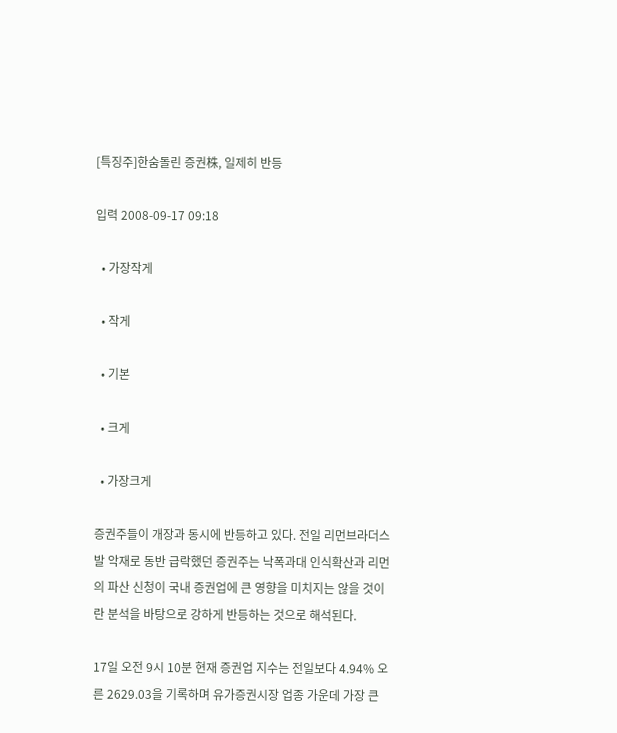[특징주]한숨돌린 증권株, 일제히 반등

입력 2008-09-17 09:18

  • 가장작게

  • 작게

  • 기본

  • 크게

  • 가장크게

증권주들이 개장과 동시에 반등하고 있다. 전일 리먼브라더스발 악재로 동반 급락했던 증권주는 낙폭과대 인식확산과 리먼의 파산 신청이 국내 증권업에 큰 영향을 미치지는 않을 것이란 분석을 바탕으로 강하게 반등하는 것으로 해석된다.

17일 오전 9시 10분 현재 증권업 지수는 전일보다 4.94% 오른 2629.03을 기록하며 유가증권시장 업종 가운데 가장 큰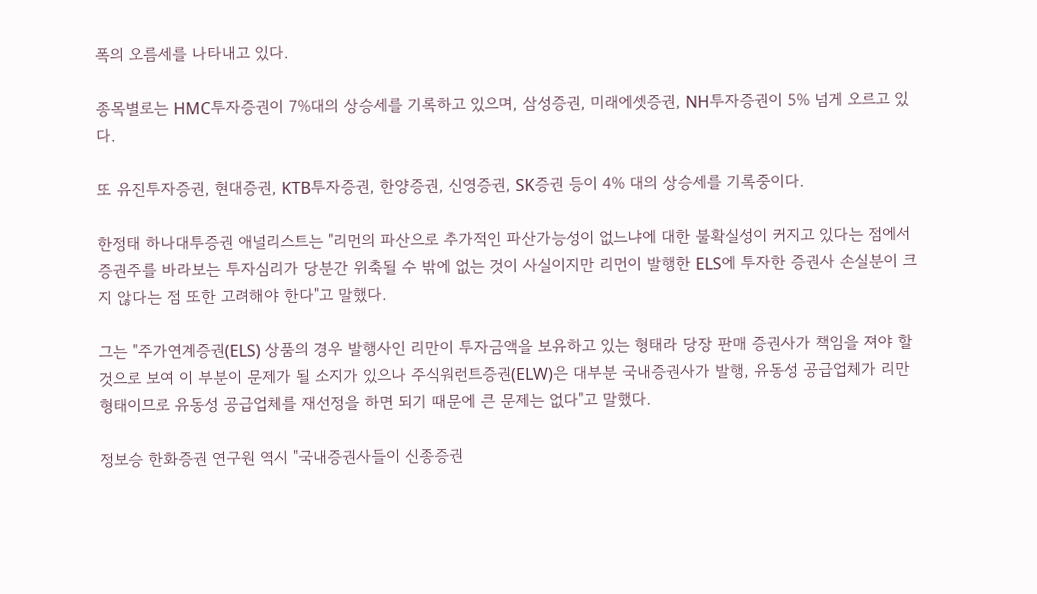폭의 오름세를 나타내고 있다.

종목별로는 HMC투자증권이 7%대의 상승세를 기록하고 있으며, 삼성증권, 미래에셋증권, NH투자증권이 5% 넘게 오르고 있다.

또 유진투자증권, 현대증권, KTB투자증권, 한양증권, 신영증권, SK증권 등이 4% 대의 상승세를 기록중이다.

한정태 하나대투증권 애널리스트는 "리먼의 파산으로 추가적인 파산가능성이 없느냐에 대한 불확실성이 커지고 있다는 점에서 증권주를 바라보는 투자심리가 당분간 위축될 수 밖에 없는 것이 사실이지만 리먼이 발행한 ELS에 투자한 증권사 손실분이 크지 않다는 점 또한 고려해야 한다"고 말했다.

그는 "주가연계증권(ELS) 상품의 경우 발행사인 리만이 투자금액을 보유하고 있는 형태라 당장 판매 증권사가 책임을 져야 할 것으로 보여 이 부분이 문제가 될 소지가 있으나 주식워런트증권(ELW)은 대부분 국내증권사가 발행, 유동성 공급업체가 리만 형태이므로 유동성 공급업체를 재선정을 하면 되기 때문에 큰 문제는 없다"고 말했다.

정보승 한화증권 연구원 역시 "국내증권사들이 신종증권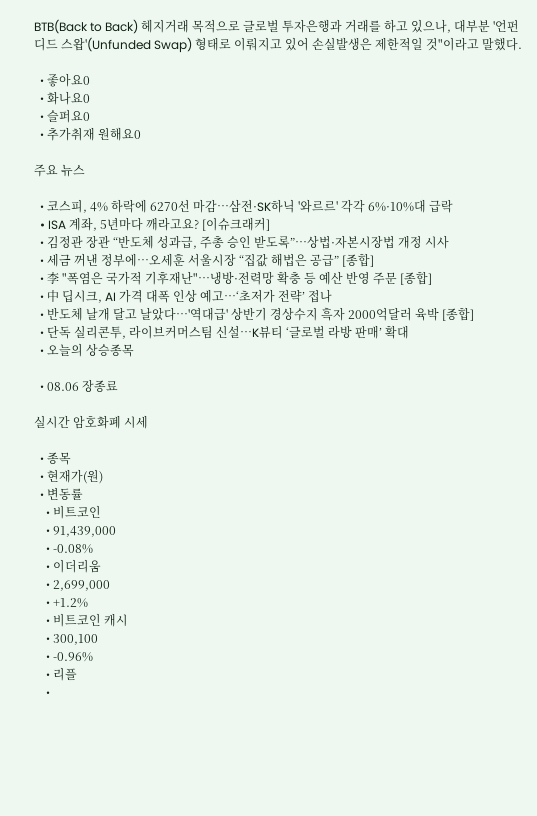BTB(Back to Back) 헤지거래 목적으로 글로벌 투자은행과 거래를 하고 있으나, 대부분 '언펀디드 스왑'(Unfunded Swap) 형태로 이뤄지고 있어 손실발생은 제한적일 것"이라고 말했다.

  • 좋아요0
  • 화나요0
  • 슬퍼요0
  • 추가취재 원해요0

주요 뉴스

  • 코스피, 4% 하락에 6270선 마감…삼전·SK하닉 '와르르' 각각 6%·10%대 급락
  • ISA 계좌, 5년마다 깨라고요? [이슈크래커]
  • 김정관 장관 “반도체 성과급, 주총 승인 받도록”…상법·자본시장법 개정 시사
  • 세금 꺼낸 정부에…오세훈 서울시장 “집값 해법은 공급” [종합]
  • 李 "폭염은 국가적 기후재난"…냉방·전력망 확충 등 예산 반영 주문 [종합]
  • 中 딥시크, AI 가격 대폭 인상 예고⋯‘초저가 전략’ 접나
  • 반도체 날개 달고 날았다⋯'역대급' 상반기 경상수지 흑자 2000억달러 육박 [종합]
  • 단독 실리콘투, 라이브커머스팀 신설…K뷰티 ‘글로벌 라방 판매’ 확대
  • 오늘의 상승종목

  • 08.06 장종료

실시간 암호화폐 시세

  • 종목
  • 현재가(원)
  • 변동률
    • 비트코인
    • 91,439,000
    • -0.08%
    • 이더리움
    • 2,699,000
    • +1.2%
    • 비트코인 캐시
    • 300,100
    • -0.96%
    • 리플
    •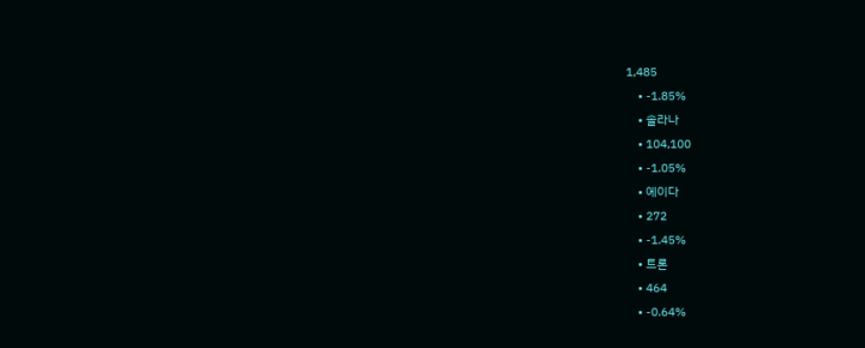1,485
    • -1.85%
    • 솔라나
    • 104,100
    • -1.05%
    • 에이다
    • 272
    • -1.45%
    • 트론
    • 464
    • -0.64%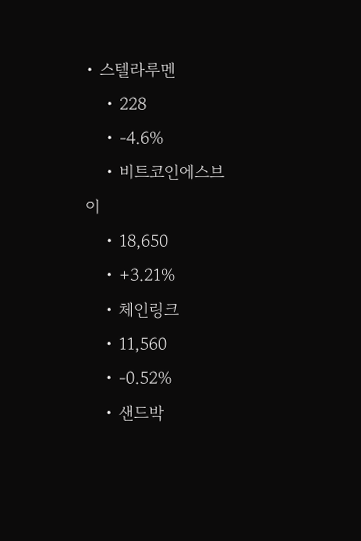• 스텔라루멘
    • 228
    • -4.6%
    • 비트코인에스브이
    • 18,650
    • +3.21%
    • 체인링크
    • 11,560
    • -0.52%
    • 샌드박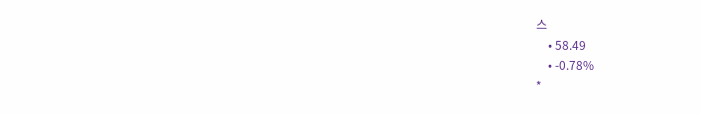스
    • 58.49
    • -0.78%
*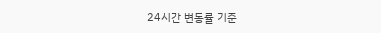24시간 변동률 기준